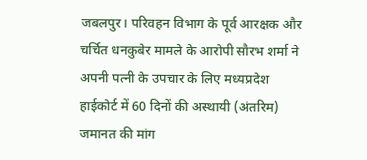जबलपुर। परिवहन विभाग के पूर्व आरक्षक और चर्चित धनकुबेर मामले के आरोपी सौरभ शर्मा ने अपनी पत्नी के उपचार के लिए मध्यप्रदेश हाईकोर्ट में 60 दिनों की अस्थायी (अंतरिम) जमानत की मांग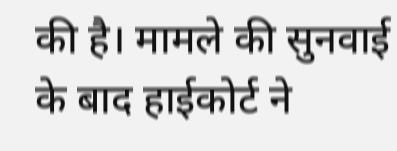की है। मामले की सुनवाई के बाद हाईकोर्ट ने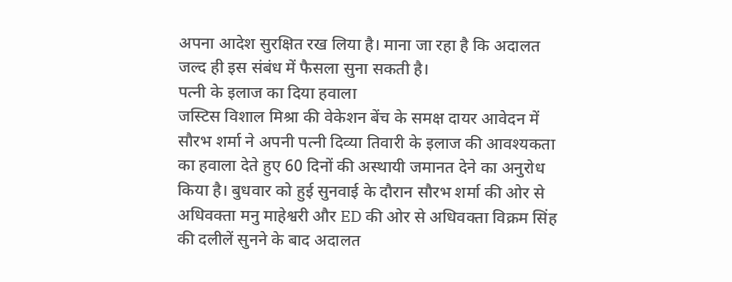अपना आदेश सुरक्षित रख लिया है। माना जा रहा है कि अदालत जल्द ही इस संबंध में फैसला सुना सकती है।
पत्नी के इलाज का दिया हवाला
जस्टिस विशाल मिश्रा की वेकेशन बेंच के समक्ष दायर आवेदन में सौरभ शर्मा ने अपनी पत्नी दिव्या तिवारी के इलाज की आवश्यकता का हवाला देते हुए 60 दिनों की अस्थायी जमानत देने का अनुरोध किया है। बुधवार को हुई सुनवाई के दौरान सौरभ शर्मा की ओर से अधिवक्ता मनु माहेश्वरी और ED की ओर से अधिवक्ता विक्रम सिंह की दलीलें सुनने के बाद अदालत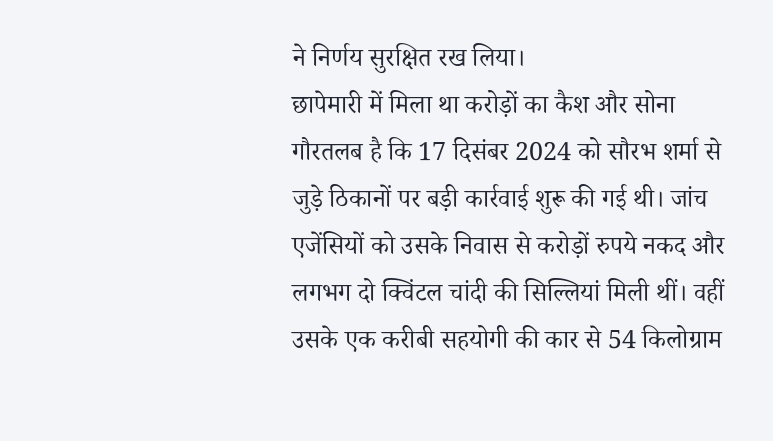ने निर्णय सुरक्षित रख लिया।
छापेमारी में मिला था करोड़ों का कैश और सोना
गौरतलब है कि 17 दिसंबर 2024 को सौरभ शर्मा से जुड़े ठिकानों पर बड़ी कार्रवाई शुरू की गई थी। जांच एजेंसियों को उसके निवास से करोड़ों रुपये नकद और लगभग दो क्विंटल चांदी की सिल्लियां मिली थीं। वहीं उसके एक करीबी सहयोगी की कार से 54 किलोग्राम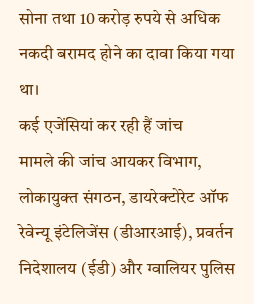सोना तथा 10 करोड़ रुपये से अधिक नकदी बरामद होने का दावा किया गया था।
कई एजेंसियां कर रही हैं जांच
मामले की जांच आयकर विभाग, लोकायुक्त संगठन, डायरेक्टोरेट ऑफ रेवेन्यू इंटेलिजेंस (डीआरआई), प्रवर्तन निदेशालय (ईडी) और ग्वालियर पुलिस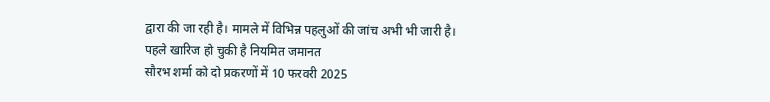द्वारा की जा रही है। मामले में विभिन्न पहलुओं की जांच अभी भी जारी है।
पहले खारिज हो चुकी है नियमित जमानत
सौरभ शर्मा को दो प्रकरणों में 10 फरवरी 2025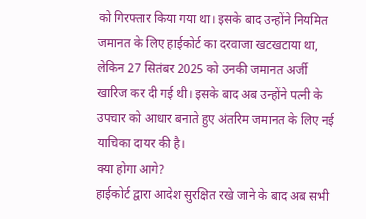को गिरफ्तार किया गया था। इसके बाद उन्होंने नियमित जमानत के लिए हाईकोर्ट का दरवाजा खटखटाया था, लेकिन 27 सितंबर 2025 को उनकी जमानत अर्जी खारिज कर दी गई थी। इसके बाद अब उन्होंने पत्नी के उपचार को आधार बनाते हुए अंतरिम जमानत के लिए नई याचिका दायर की है।
क्या होगा आगे?
हाईकोर्ट द्वारा आदेश सुरक्षित रखे जाने के बाद अब सभी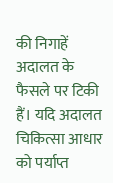की निगाहें अदालत के फैसले पर टिकी हैं। यदि अदालत चिकित्सा आधार को पर्याप्त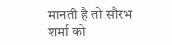मानती है तो सौरभ शर्मा को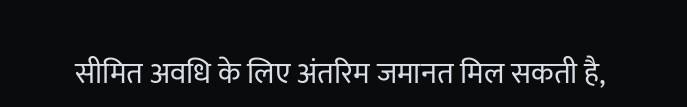सीमित अवधि के लिए अंतरिम जमानत मिल सकती है,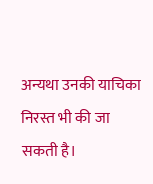अन्यथा उनकी याचिका निरस्त भी की जा सकती है।